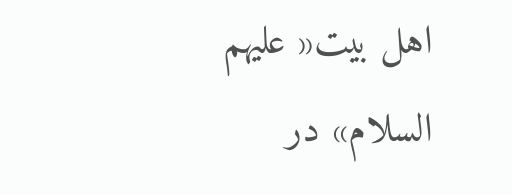اهل بيت« عليهم السلام» در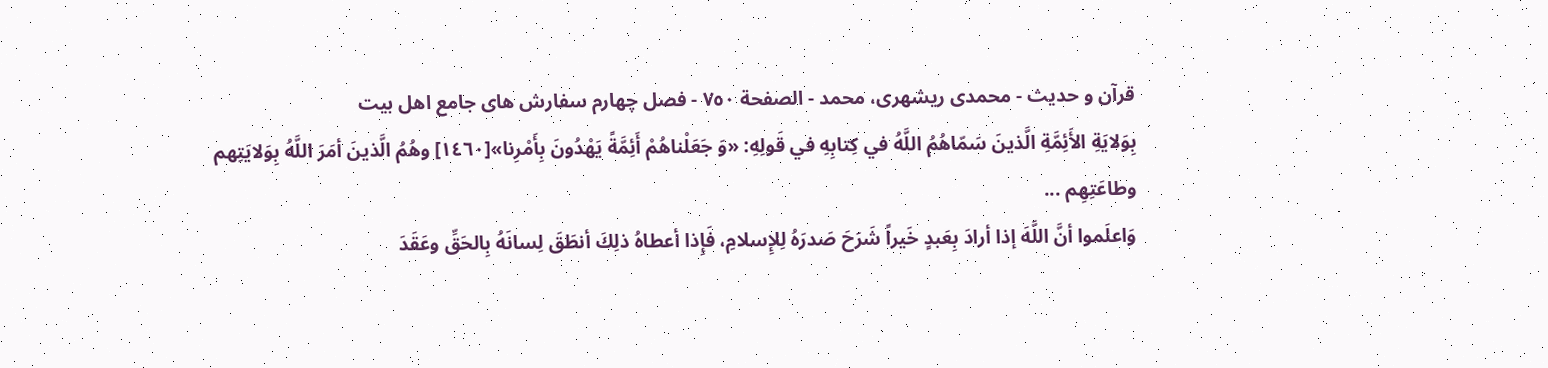قرآن و حديث - محمدی ریشهری، محمد - الصفحة ٧٥٠ - فصل چهارم سفارش هاى جامع اهل بيت
بِوَلايَةِ الأَئِمَّةِ الَّذينَ سَمّاهُمُ اللَّهُ في كِتابِهِ في قَولِهِ: «وَ جَعَلْناهُمْ أَئِمَّةً يَهْدُونَ بِأَمْرِنا»[١٤٦٠] وهُمُ الَّذينَ أمَرَ اللَّهُ بِوَلايَتِهم وطاعَتِهِم ...
وَاعلَموا أنَّ اللَّهَ إذا أرادَ بِعَبدٍ خَيراً شَرَحَ صَدرَهُ لِلإِسلامِ، فَإِذا أعطاهُ ذلِكَ أنطَقَ لِسانَهُ بِالحَقِّ وعَقَدَ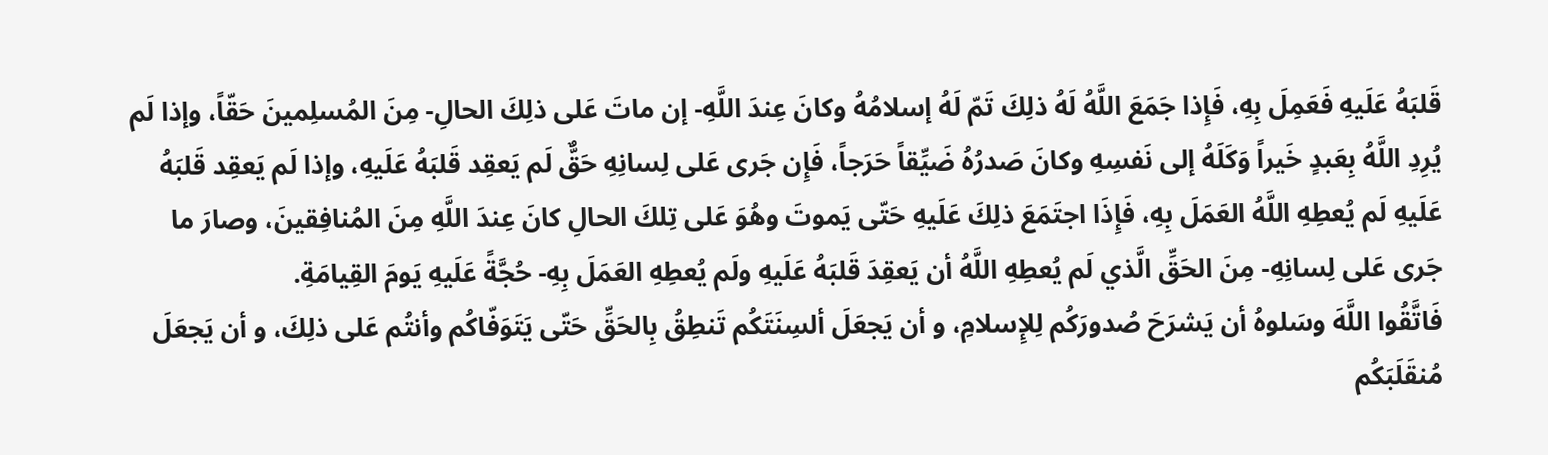قَلبَهُ عَلَيهِ فَعَمِلَ بِهِ، فَإِذا جَمَعَ اللَّهُ لَهُ ذلِكَ تَمّ لَهُ إسلامُهُ وكانَ عِندَ اللَّهِ- إن ماتَ عَلى ذلِكَ الحالِ- مِنَ المُسلِمينَ حَقّاً، وإذا لَم يُرِدِ اللَّهُ بِعَبدٍ خَيراً وَكَلَهُ إلى نَفسِهِ وكانَ صَدرُهُ ضَيِّقاً حَرَجاً، فَإِن جَرى عَلى لِسانِهِ حَقٌّ لَم يَعقِد قَلبَهُ عَلَيهِ، وإذا لَم يَعقِد قَلبَهُ عَلَيهِ لَم يُعطِهِ اللَّهُ العَمَلَ بِهِ، فَإِذَا اجتَمَعَ ذلِكَ عَلَيهِ حَتّى يَموتَ وهُوَ عَلى تِلكَ الحالِ كانَ عِندَ اللَّهِ مِنَ المُنافِقينَ، وصارَ ما جَرى عَلى لِسانِهِ- مِنَ الحَقِّ الَّذي لَم يُعطِهِ اللَّهُ أن يَعقِدَ قَلبَهُ عَلَيهِ ولَم يُعطِهِ العَمَلَ بِهِ- حُجَّةً عَلَيهِ يَومَ القِيامَةِ.
فَاتَّقُوا اللَّهَ وسَلوهُ أن يَشرَحَ صُدورَكُم لِلإِسلامِ، و أن يَجعَلَ ألسِنَتَكُم تَنطِقُ بِالحَقِّ حَتّى يَتَوَفّاكُم وأنتُم عَلى ذلِكَ، و أن يَجعَلَ مُنقَلَبَكُم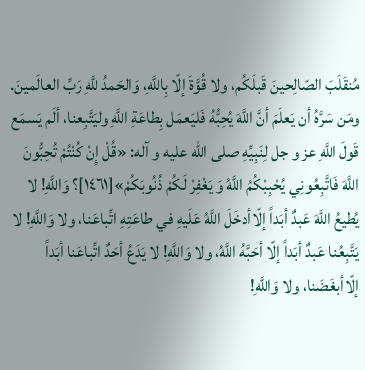مُنقَلَبَ الصّالِحينَ قَبلَكُم، ولا قُوَّةَ إلّا بِاللَّهِ، وَالحَمدُ للَّهِ رَبِّ العالَمينَ.
ومَن سَرَّهُ أن يَعلَمَ أنَّ اللَّهَ يُحِبُّهُ فَليَعمَل بِطاعَةِ اللَّهِ وليَتَّبِعنا، ألَم يَسمَع قَولَ اللَّهِ عز و جل لِنَبِيِّهِ صلى الله عليه و آله: «قُلْ إِنْ كُنْتُمْ تُحِبُّونَ اللَّهَ فَاتَّبِعُونِي يُحْبِبْكُمُ اللَّهُ وَ يَغْفِرْ لَكُمْ ذُنُوبَكُمْ»[١٤٦١]؟ وَاللَّهِ! لا يُطيعُ اللَّهَ عَبدٌ أبَداً إلّاأدخَلَ اللَّهُ عَلَيهِ في طاعَتِهِ اتِّباعَنا، ولا وَاللَّهِ! لا يَتَّبِعُنا عَبدٌ أبَداً إلّا أحَبَّهُ اللَّهُ، ولا وَاللَّهِ! لا يَدَعُ أحَدٌ اتِّباعَنا أبَداً إلّاأبغَضَنا، ولا وَاللَّهِ!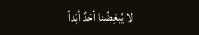لا يُبغِضُنا أحَدٌ أبَداً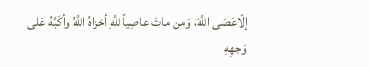إلّاعَصَى اللَّهَ، وَمن ماتَ عاصِياً للَّهِ أخزاهُ اللَّهُ وأكَبَّهُ عَلى وَجهِهِ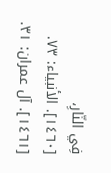فِي النّارِ،
[١٤٦٠]. الأنبياء: ٧٣.
[١٤٦١]. آل عمران: ٣١.